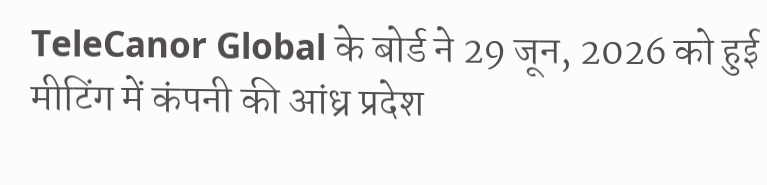TeleCanor Global के बोर्ड ने 29 जून, 2026 को हुई मीटिंग में कंपनी की आंध्र प्रदेश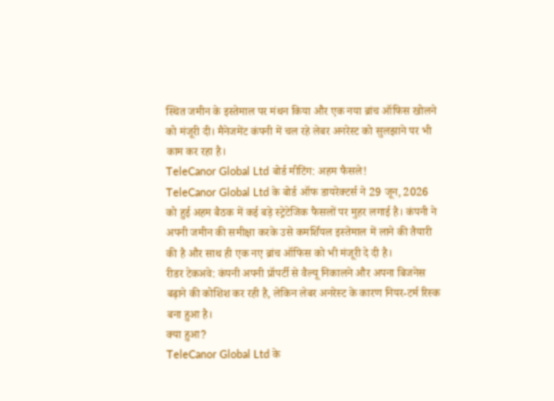स्थित जमीन के इस्तेमाल पर मंथन किया और एक नया ब्रांच ऑफिस खोलने को मंजूरी दी। मैनेजमेंट कंपनी में चल रहे लेबर अनरेस्ट को सुलझाने पर भी काम कर रहा है।
TeleCanor Global Ltd बोर्ड मीटिंग: अहम फैसले!
TeleCanor Global Ltd के बोर्ड ऑफ डायरेक्टर्स ने 29 जून, 2026 को हुई अहम बैठक में कई बड़े स्ट्रेटेजिक फैसलों पर मुहर लगाई है। कंपनी ने अपनी जमीन की समीक्षा करके उसे कमर्शियल इस्तेमाल में लाने की तैयारी की है और साथ ही एक नए ब्रांच ऑफिस को भी मंजूरी दे दी है।
रीडर टेकअवे: कंपनी अपनी प्रॉपर्टी से वैल्यू निकालने और अपना बिजनेस बढ़ाने की कोशिश कर रही है, लेकिन लेबर अनरेस्ट के कारण नियर-टर्म रिस्क बना हुआ है।
क्या हुआ?
TeleCanor Global Ltd के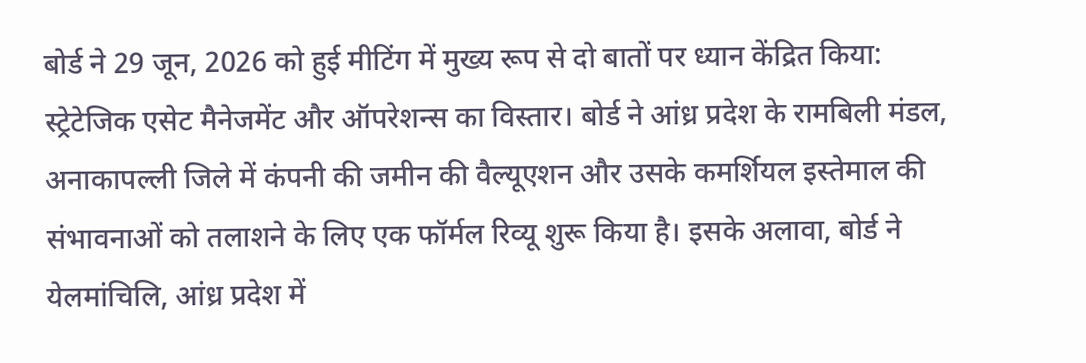बोर्ड ने 29 जून, 2026 को हुई मीटिंग में मुख्य रूप से दो बातों पर ध्यान केंद्रित किया: स्ट्रेटेजिक एसेट मैनेजमेंट और ऑपरेशन्स का विस्तार। बोर्ड ने आंध्र प्रदेश के रामबिली मंडल, अनाकापल्ली जिले में कंपनी की जमीन की वैल्यूएशन और उसके कमर्शियल इस्तेमाल की संभावनाओं को तलाशने के लिए एक फॉर्मल रिव्यू शुरू किया है। इसके अलावा, बोर्ड ने येलमांचिलि, आंध्र प्रदेश में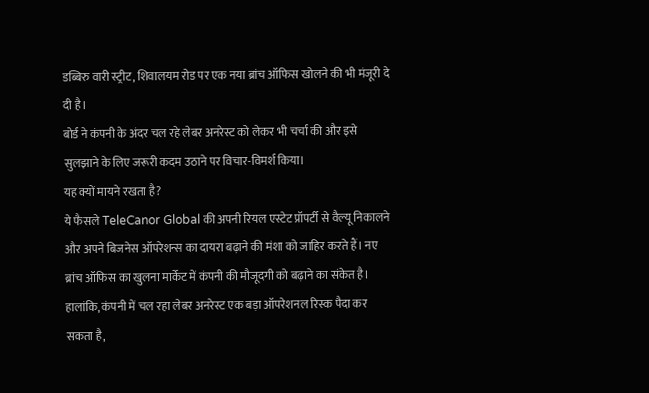डब्बिरु वारी स्ट्रीट, शिवालयम रोड पर एक नया ब्रांच ऑफिस खोलने की भी मंजूरी दे दी है।
बोर्ड ने कंपनी के अंदर चल रहे लेबर अनरेस्ट को लेकर भी चर्चा की और इसे सुलझाने के लिए जरूरी कदम उठाने पर विचार-विमर्श किया।
यह क्यों मायने रखता है?
ये फैसले TeleCanor Global की अपनी रियल एस्टेट प्रॉपर्टी से वैल्यू निकालने और अपने बिजनेस ऑपरेशन्स का दायरा बढ़ाने की मंशा को जाहिर करते हैं। नए ब्रांच ऑफिस का खुलना मार्केट में कंपनी की मौजूदगी को बढ़ाने का संकेत है। हालांकि, कंपनी में चल रहा लेबर अनरेस्ट एक बड़ा ऑपरेशनल रिस्क पैदा कर सकता है,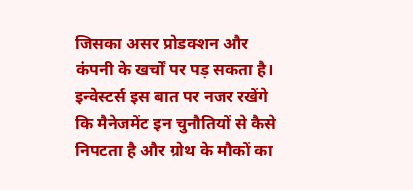जिसका असर प्रोडक्शन और कंपनी के खर्चों पर पड़ सकता है। इन्वेस्टर्स इस बात पर नजर रखेंगे कि मैनेजमेंट इन चुनौतियों से कैसे निपटता है और ग्रोथ के मौकों का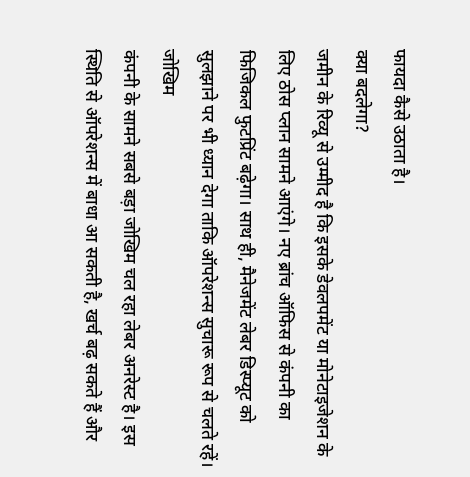फायदा कैसे उठाता है।
क्या बदलेगा?
जमीन के रिव्यू से उम्मीद है कि इसके डेवलपमेंट या मोनेटाइजेशन के लिए ठोस प्लान सामने आएंगे। नए ब्रांच ऑफिस से कंपनी का फिजिकल फुटप्रिंट बढ़ेगा। साथ ही, मैनेजमेंट लेबर डिस्प्यूट को सुलझाने पर भी ध्यान देगा ताकि ऑपरेशन्स सुचारू रूप से चलते रहें।
जोखिम
कंपनी के सामने सबसे बड़ा जोखिम चल रहा लेबर अनरेस्ट है। इस स्थिति से ऑपरेशन्स में बाधा आ सकती है, खर्च बढ़ सकते हैं और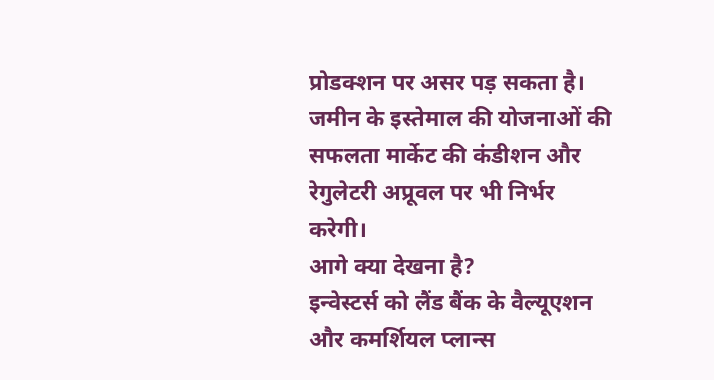प्रोडक्शन पर असर पड़ सकता है। जमीन के इस्तेमाल की योजनाओं की सफलता मार्केट की कंडीशन और रेगुलेटरी अप्रूवल पर भी निर्भर करेगी।
आगे क्या देखना है?
इन्वेस्टर्स को लैंड बैंक के वैल्यूएशन और कमर्शियल प्लान्स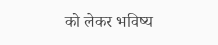को लेकर भविष्य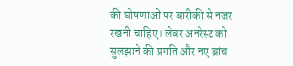की घोषणाओं पर बारीकी से नजर रखनी चाहिए। लेबर अनरेस्ट को सुलझाने की प्रगति और नए ब्रांच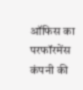ऑफिस का परफॉरमेंस कंपनी की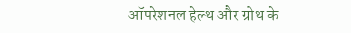ऑपरेशनल हेल्थ और ग्रोथ के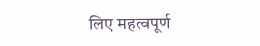लिए महत्वपूर्ण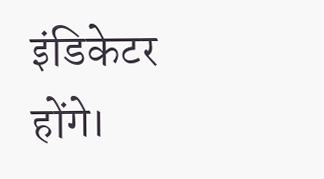इंडिकेटर होंगे।